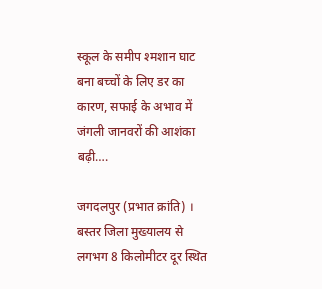स्कूल के समीप श्मशान घाट बना बच्चों के लिए डर का कारण, सफाई के अभाव में जंगली जानवरों की आशंका बढ़ी….

जगदलपुर (प्रभात क्रांति) । बस्तर जिला मुख्यालय से लगभग 8 किलोमीटर दूर स्थित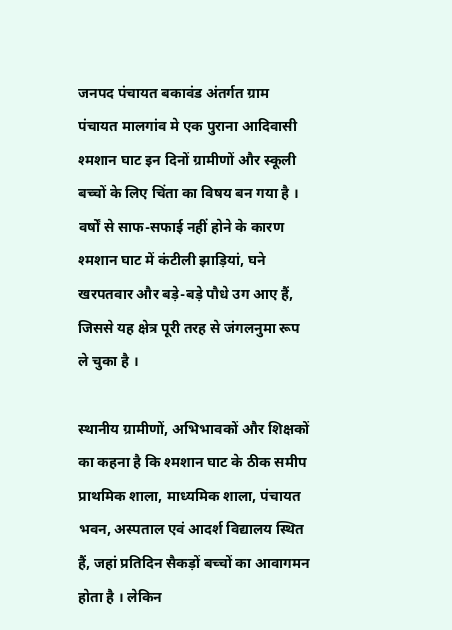जनपद पंचायत बकावंड अंतर्गत ग्राम पंचायत मालगांव मे एक पुराना आदिवासी श्मशान घाट इन दिनों ग्रामीणों और स्कूली बच्चों के लिए चिंता का विषय बन गया है । वर्षों से साफ-सफाई नहीं होने के कारण श्मशान घाट में कंटीली झाड़ियां, घने खरपतवार और बड़े-बड़े पौधे उग आए हैं, जिससे यह क्षेत्र पूरी तरह से जंगलनुमा रूप ले चुका है ।

स्थानीय ग्रामीणों, अभिभावकों और शिक्षकों का कहना है कि श्मशान घाट के ठीक समीप प्राथमिक शाला, माध्यमिक शाला, पंचायत भवन, अस्पताल एवं आदर्श विद्यालय स्थित हैं, जहां प्रतिदिन सैकड़ों बच्चों का आवागमन होता है । लेकिन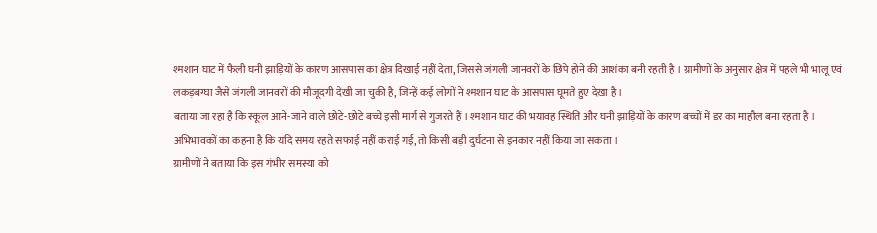श्मशान घाट में फैली घनी झाड़ियों के कारण आसपास का क्षेत्र दिखाई नहीं देता, जिससे जंगली जानवरों के छिपे होने की आशंका बनी रहती है । ग्रामीणों के अनुसार क्षेत्र में पहले भी भालू एवं लकड़बग्घा जैसे जंगली जानवरों की मौजूदगी देखी जा चुकी है, जिन्हें कई लोगों ने श्मशान घाट के आसपास घूमते हुए देखा है ।
बताया जा रहा है कि स्कूल आने-जाने वाले छोटे-छोटे बच्चे इसी मार्ग से गुजरते हैं । श्मशान घाट की भयावह स्थिति और घनी झाड़ियों के कारण बच्चों में डर का माहौल बना रहता है । अभिभावकों का कहना है कि यदि समय रहते सफाई नहीं कराई गई, तो किसी बड़ी दुर्घटना से इनकार नहीं किया जा सकता ।
ग्रामीणों ने बताया कि इस गंभीर समस्या को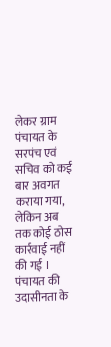लेकर ग्राम पंचायत के सरपंच एवं सचिव को कई बार अवगत कराया गया, लेकिन अब तक कोई ठोस कार्रवाई नहीं की गई । पंचायत की उदासीनता के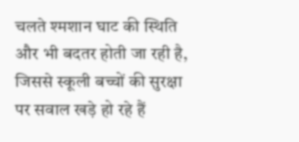चलते श्मशान घाट की स्थिति और भी बदतर होती जा रही है, जिससे स्कूली बच्चों की सुरक्षा पर सवाल खड़े हो रहे हैं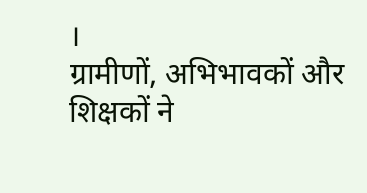।
ग्रामीणों, अभिभावकों और शिक्षकों ने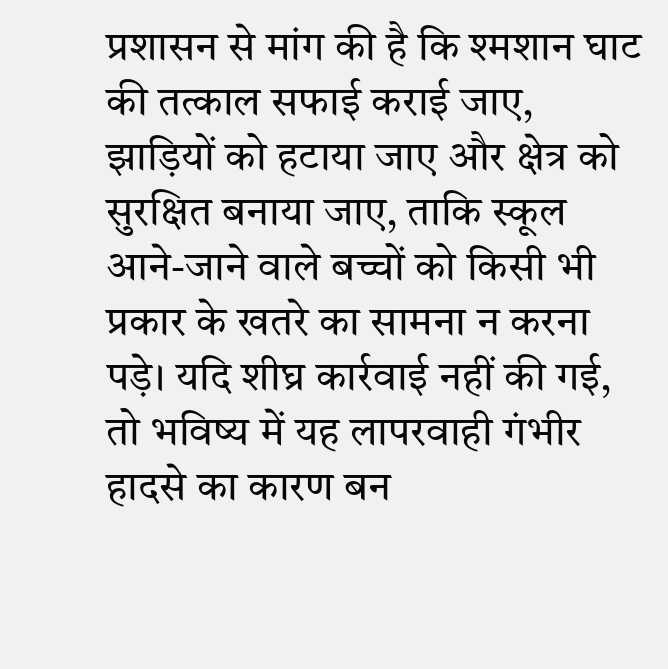प्रशासन से मांग की है कि श्मशान घाट की तत्काल सफाई कराई जाए, झाड़ियों को हटाया जाए और क्षेत्र को सुरक्षित बनाया जाए, ताकि स्कूल आने-जाने वाले बच्चों को किसी भी प्रकार के खतरे का सामना न करना पड़े। यदि शीघ्र कार्रवाई नहीं की गई, तो भविष्य में यह लापरवाही गंभीर हादसे का कारण बन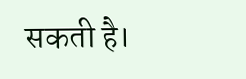सकती है।